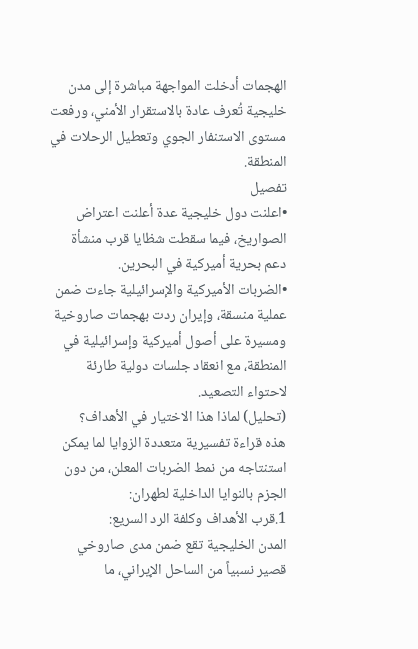الهجمات أدخلت المواجهة مباشرة إلى مدن خليجية تُعرف عادة بالاستقرار الأمني، ورفعت مستوى الاستنفار الجوي وتعطيل الرحلات في المنطقة.
تفصيل
•اعلنت دول خليجية عدة أعلنت اعتراض الصواريخ، فيما سقطت شظايا قرب منشأة دعم بحرية أميركية في البحرين.
•الضربات الأميركية والإسرائيلية جاءت ضمن عملية منسقة، وإيران ردت بهجمات صاروخية ومسيرة على أصول أميركية وإسرائيلية في المنطقة، مع انعقاد جلسات دولية طارئة لاحتواء التصعيد.
(تحليل) لماذا هذا الاختيار في الأهداف؟
هذه قراءة تفسيرية متعددة الزوايا لما يمكن استنتاجه من نمط الضربات المعلن، من دون الجزم بالنوايا الداخلية لطهران:
1.قرب الأهداف وكلفة الرد السريع:
المدن الخليجية تقع ضمن مدى صاروخي قصير نسبياً من الساحل الإيراني، ما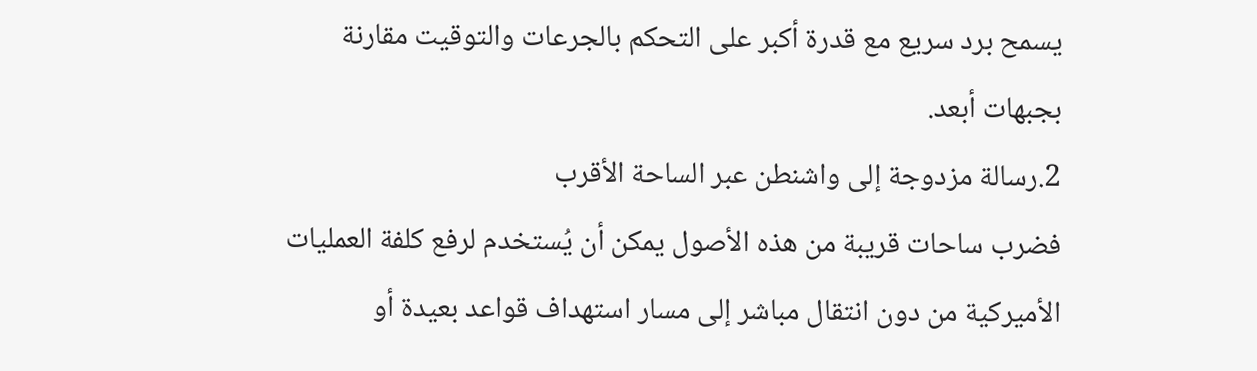يسمح برد سريع مع قدرة أكبر على التحكم بالجرعات والتوقيت مقارنة بجبهات أبعد.
2.رسالة مزدوجة إلى واشنطن عبر الساحة الأقرب
فضرب ساحات قريبة من هذه الأصول يمكن أن يُستخدم لرفع كلفة العمليات الأميركية من دون انتقال مباشر إلى مسار استهداف قواعد بعيدة أو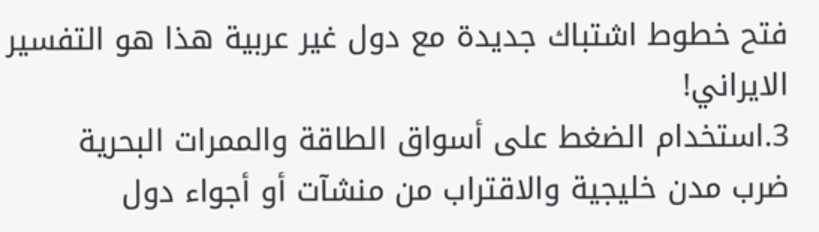فتح خطوط اشتباك جديدة مع دول غير عربية هذا هو التفسير الايراني!
3.استخدام الضغط على أسواق الطاقة والممرات البحرية
ضرب مدن خليجية والاقتراب من منشآت أو أجواء دول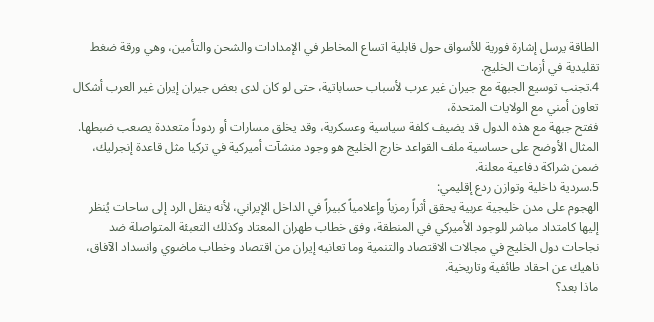الطاقة يرسل إشارة فورية للأسواق حول قابلية اتساع المخاطر في الإمدادات والشحن والتأمين، وهي ورقة ضغط تقليدية في أزمات الخليج.
4.تجنب توسيع الجبهة مع جيران غير عرب لأسباب حساباتية، حتى لو كان لدى بعض جيران إيران غير العرب أشكال تعاون أمني مع الولايات المتحدة،
ففتح جبهة مع هذه الدول قد يضيف كلفة سياسية وعسكرية، وقد يخلق مسارات أو ردوداً متعددة يصعب ضبطها. المثال الأوضح على حساسية ملف القواعد خارج الخليج هو وجود منشآت أميركية في تركيا مثل قاعدة إنجرليك، ضمن شراكة دفاعية معلنة.
5.سردية داخلية وتوازن ردع إقليمي:
الهجوم على مدن خليجية عربية يحقق أثراً رمزياً وإعلامياً كبيراً في الداخل الإيراني، لأنه ينقل الرد إلى ساحات يُنظر إليها كامتداد مباشر للوجود الأميركي في المنطقة، وفق خطاب طهران المعتاد وكذلك التعبئة المتواصلة ضد نجاحات دول الخليج في مجالات الاقتصاد والتنمية وما تعانيه إيران من اقتصاد وخطاب ماضوي وانسداد الآفاق، ناهيك عن احقاد طائفية وتاريخية.
ماذا بعد؟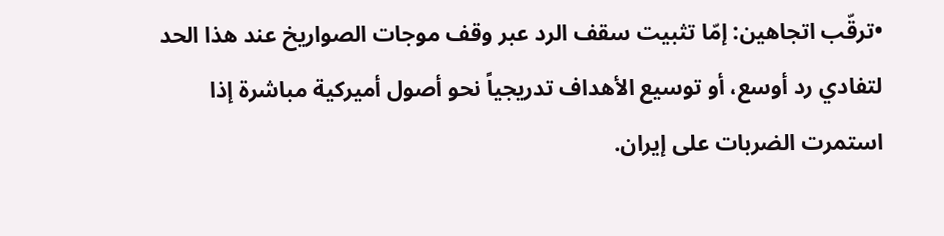•ترقّب اتجاهين: إمّا تثبيت سقف الرد عبر وقف موجات الصواريخ عند هذا الحد لتفادي رد أوسع، أو توسيع الأهداف تدريجياً نحو أصول أميركية مباشرة إذا استمرت الضربات على إيران.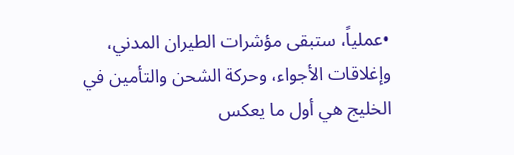•عملياً، ستبقى مؤشرات الطيران المدني، وإغلاقات الأجواء، وحركة الشحن والتأمين في الخليج هي أول ما يعكس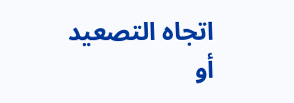اتجاه التصعيد أو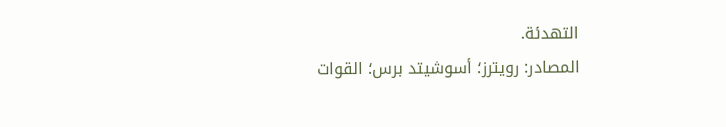التهدئة.
المصادر: رويترز؛ أسوشيتد برس؛ القوات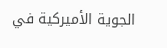الجوية الأميركية في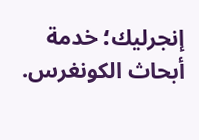إنجرليك؛ خدمة أبحاث الكونغرس.